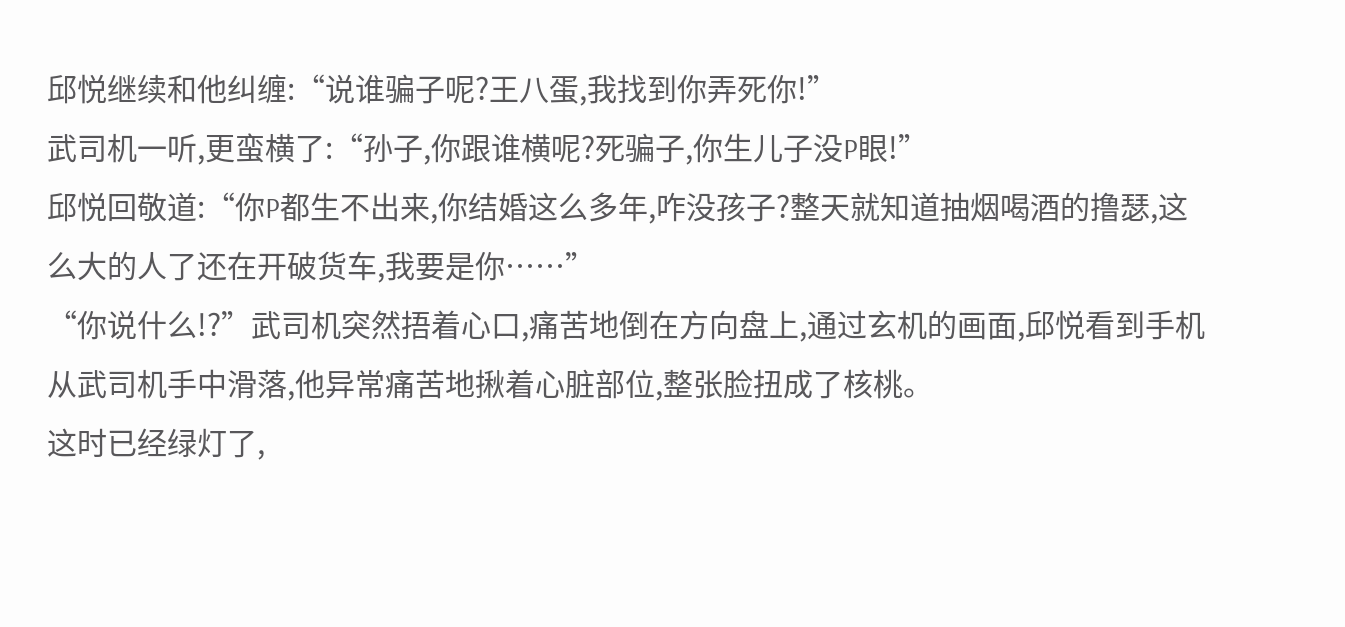邱悦继续和他纠缠:“说谁骗子呢?王八蛋,我找到你弄死你!”
武司机一听,更蛮横了:“孙子,你跟谁横呢?死骗子,你生儿子没P眼!”
邱悦回敬道:“你P都生不出来,你结婚这么多年,咋没孩子?整天就知道抽烟喝酒的撸瑟,这么大的人了还在开破货车,我要是你……”
“你说什么!?”武司机突然捂着心口,痛苦地倒在方向盘上,通过玄机的画面,邱悦看到手机从武司机手中滑落,他异常痛苦地揪着心脏部位,整张脸扭成了核桃。
这时已经绿灯了,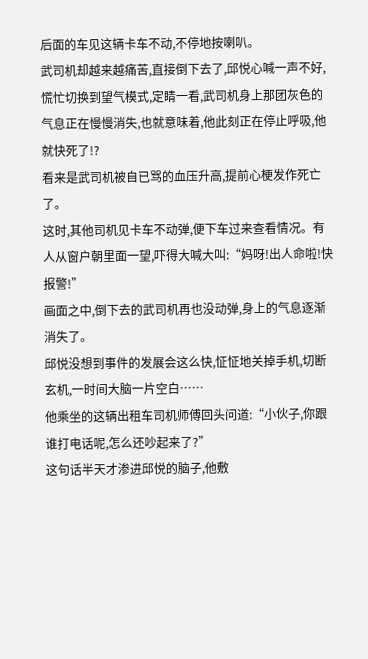后面的车见这辆卡车不动,不停地按喇叭。
武司机却越来越痛苦,直接倒下去了,邱悦心喊一声不好,慌忙切换到望气模式,定睛一看,武司机身上那团灰色的气息正在慢慢消失,也就意味着,他此刻正在停止呼吸,他就快死了!?
看来是武司机被自已骂的血压升高,提前心梗发作死亡了。
这时,其他司机见卡车不动弹,便下车过来查看情况。有人从窗户朝里面一望,吓得大喊大叫:“妈呀!出人命啦!快报警!”
画面之中,倒下去的武司机再也没动弹,身上的气息逐渐消失了。
邱悦没想到事件的发展会这么快,怔怔地关掉手机,切断玄机,一时间大脑一片空白……
他乘坐的这辆出租车司机师傅回头问道:“小伙子,你跟谁打电话呢,怎么还吵起来了?”
这句话半天才渗进邱悦的脑子,他敷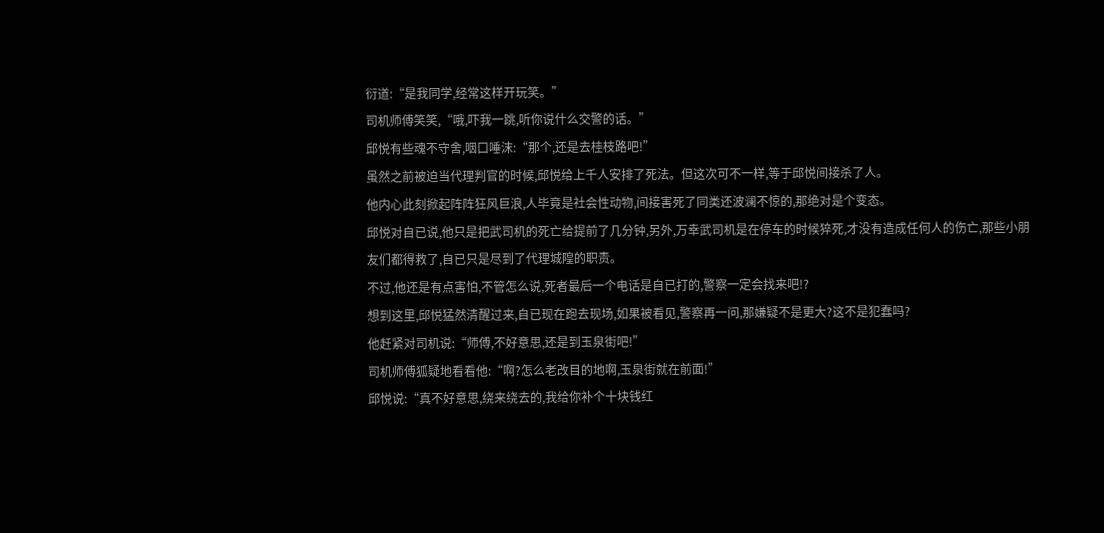衍道:“是我同学,经常这样开玩笑。”
司机师傅笑笑,“哦,吓我一跳,听你说什么交警的话。”
邱悦有些魂不守舍,咽口唾沫:“那个,还是去桂枝路吧!”
虽然之前被迫当代理判官的时候,邱悦给上千人安排了死法。但这次可不一样,等于邱悦间接杀了人。
他内心此刻掀起阵阵狂风巨浪,人毕竟是社会性动物,间接害死了同类还波澜不惊的,那绝对是个变态。
邱悦对自已说,他只是把武司机的死亡给提前了几分钟,另外,万幸武司机是在停车的时候猝死,才没有造成任何人的伤亡,那些小朋友们都得救了,自已只是尽到了代理城隍的职责。
不过,他还是有点害怕,不管怎么说,死者最后一个电话是自已打的,警察一定会找来吧!?
想到这里,邱悦猛然清醒过来,自已现在跑去现场,如果被看见,警察再一问,那嫌疑不是更大?这不是犯蠢吗?
他赶紧对司机说:“师傅,不好意思,还是到玉泉街吧!”
司机师傅狐疑地看看他:“啊?怎么老改目的地啊,玉泉街就在前面!”
邱悦说:“真不好意思,绕来绕去的,我给你补个十块钱红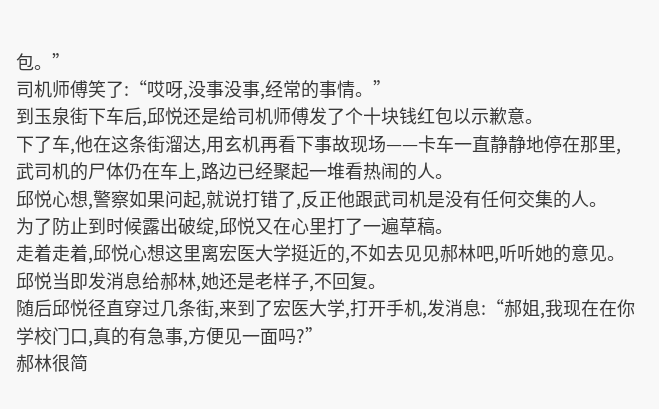包。”
司机师傅笑了:“哎呀,没事没事,经常的事情。”
到玉泉街下车后,邱悦还是给司机师傅发了个十块钱红包以示歉意。
下了车,他在这条街溜达,用玄机再看下事故现场——卡车一直静静地停在那里,武司机的尸体仍在车上,路边已经聚起一堆看热闹的人。
邱悦心想,警察如果问起,就说打错了,反正他跟武司机是没有任何交集的人。
为了防止到时候露出破绽,邱悦又在心里打了一遍草稿。
走着走着,邱悦心想这里离宏医大学挺近的,不如去见见郝林吧,听听她的意见。
邱悦当即发消息给郝林,她还是老样子,不回复。
随后邱悦径直穿过几条街,来到了宏医大学,打开手机,发消息:“郝姐,我现在在你学校门口,真的有急事,方便见一面吗?”
郝林很简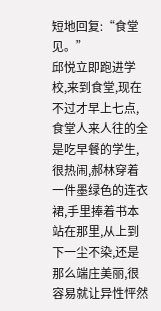短地回复:“食堂见。”
邱悦立即跑进学校,来到食堂,现在不过才早上七点,食堂人来人往的全是吃早餐的学生,很热闹,郝林穿着一件墨绿色的连衣裙,手里捧着书本站在那里,从上到下一尘不染,还是那么端庄美丽,很容易就让异性怦然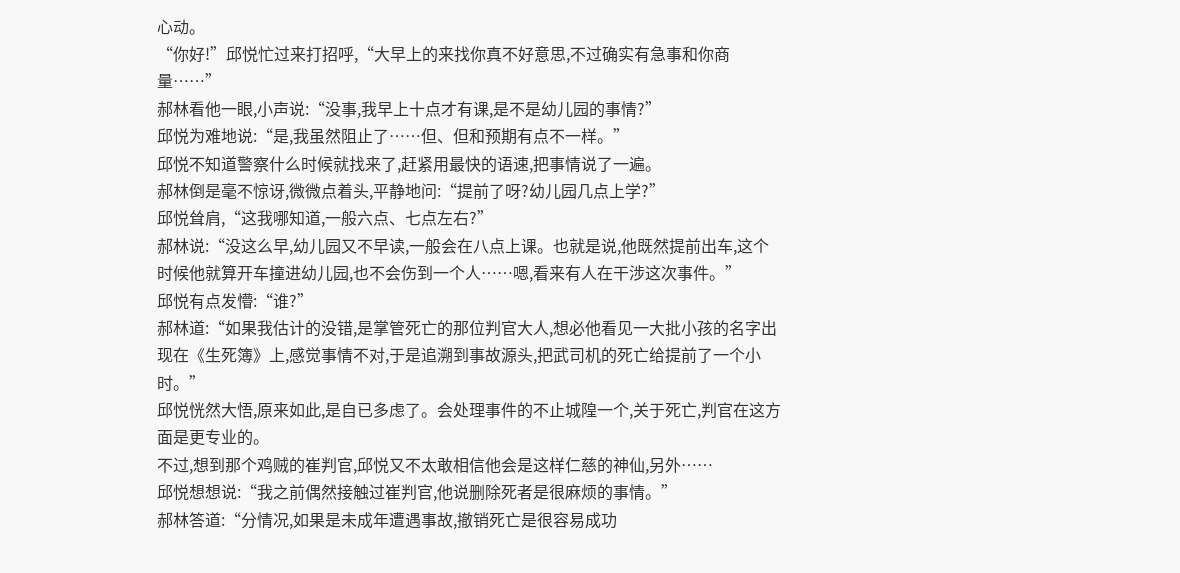心动。
“你好!”邱悦忙过来打招呼,“大早上的来找你真不好意思,不过确实有急事和你商量……”
郝林看他一眼,小声说:“没事,我早上十点才有课,是不是幼儿园的事情?”
邱悦为难地说:“是,我虽然阻止了……但、但和预期有点不一样。”
邱悦不知道警察什么时候就找来了,赶紧用最快的语速,把事情说了一遍。
郝林倒是毫不惊讶,微微点着头,平静地问:“提前了呀?幼儿园几点上学?”
邱悦耸肩,“这我哪知道,一般六点、七点左右?”
郝林说:“没这么早,幼儿园又不早读,一般会在八点上课。也就是说,他既然提前出车,这个时候他就算开车撞进幼儿园,也不会伤到一个人……嗯,看来有人在干涉这次事件。”
邱悦有点发懵:“谁?”
郝林道:“如果我估计的没错,是掌管死亡的那位判官大人,想必他看见一大批小孩的名字出现在《生死簿》上,感觉事情不对,于是追溯到事故源头,把武司机的死亡给提前了一个小时。”
邱悦恍然大悟,原来如此,是自已多虑了。会处理事件的不止城隍一个,关于死亡,判官在这方面是更专业的。
不过,想到那个鸡贼的崔判官,邱悦又不太敢相信他会是这样仁慈的神仙,另外……
邱悦想想说:“我之前偶然接触过崔判官,他说删除死者是很麻烦的事情。”
郝林答道:“分情况,如果是未成年遭遇事故,撤销死亡是很容易成功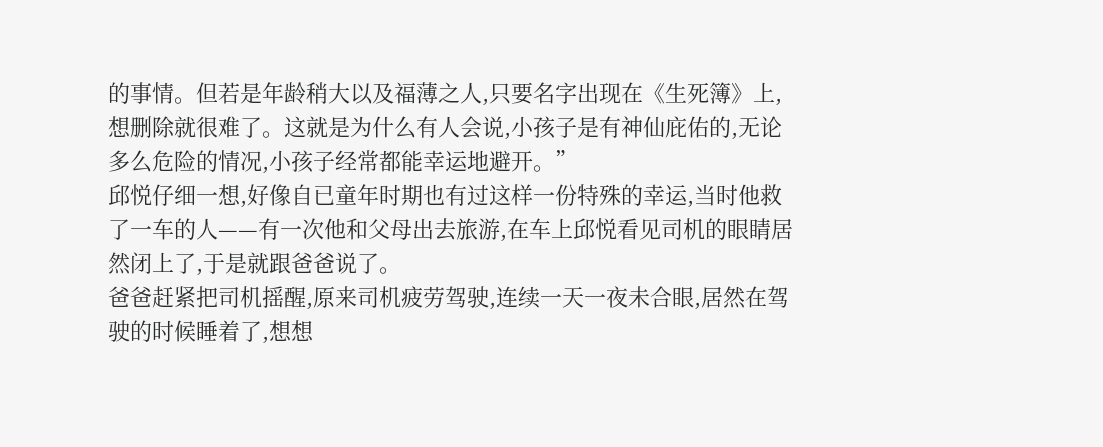的事情。但若是年龄稍大以及福薄之人,只要名字出现在《生死簿》上,想删除就很难了。这就是为什么有人会说,小孩子是有神仙庇佑的,无论多么危险的情况,小孩子经常都能幸运地避开。”
邱悦仔细一想,好像自已童年时期也有过这样一份特殊的幸运,当时他救了一车的人——有一次他和父母出去旅游,在车上邱悦看见司机的眼睛居然闭上了,于是就跟爸爸说了。
爸爸赶紧把司机摇醒,原来司机疲劳驾驶,连续一天一夜未合眼,居然在驾驶的时候睡着了,想想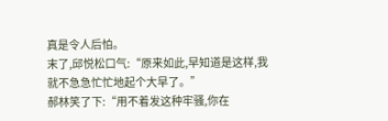真是令人后怕。
末了,邱悦松口气:“原来如此,早知道是这样,我就不急急忙忙地起个大早了。”
郝林笑了下:“用不着发这种牢骚,你在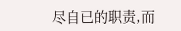尽自已的职责,而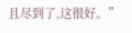且尽到了,这很好。”